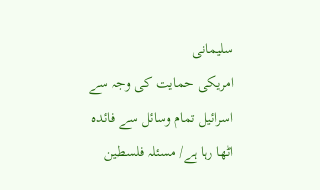سلیمانی
امریکی حمایت کی وجہ سے اسرائيل تمام وسائل سے فائدہ اٹھا رہا ہے/ مسئلہ فلسطین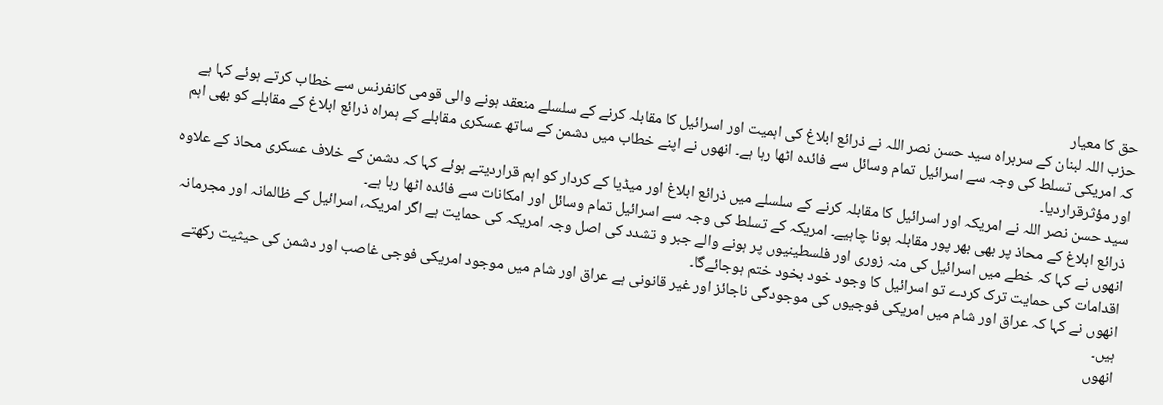حق کا معیار
حزب اللہ لبنان کے سربراہ سید حسن نصر اللہ نے ذرائع ابلاغ کی اہمیت اور اسرائیل کا مقابلہ کرنے کے سلسلے منعقد ہونے والی قومی کانفرنس سے خطاب کرتے ہوئے کہا ہے کہ امریکی تسلط کی وجہ سے اسرائيل تمام وسائل سے فائدہ اٹھا رہا ہے۔ انھوں نے اپنے خطاب میں دشمن کے ساتھ عسکری مقابلے کے ہمراہ ذرائع ابلاغ کے مقابلے کو بھی اہم اور مؤثرقراردیا۔
سید حسن نصر اللہ نے امریکہ اور اسرائیل کا مقابلہ کرنے کے سلسلے میں ذرائع ابلاغ اور میڈيا کے کردار کو اہم قراردیتے ہوئے کہا کہ دشمن کے خلاف عسکری محاذ کے علاوہ ذرائع ابلاغ کے محاذ پر بھی بھر پور مقابلہ ہونا چاہیے۔ امریکہ کے تسلط کی وجہ سے اسرائیل تمام وسائل اور امکانات سے فائدہ اٹھا رہا ہے۔
انھوں نے کہا کہ خطے میں اسرائیل کی منہ زوری اور فلسطینیوں پر ہونے والے جبر و تشدد کی اصل وجہ امریکہ کی حمایت ہے اگر امریکہ، اسرائيل کے ظالمانہ اور مجرمانہ اقدامات کی حمایت ترک کردے تو اسرائیل کا وجود خود بخود ختم ہوجائےگا۔
انھوں نے کہا کہ عراق اور شام میں امریکی فوجیوں کی موجودگی ناجائز اور غیر قانونی ہے عراق اور شام میں موجود امریکی فوجی غاصب اور دشمن کی حیثیت رکھتے ہیں۔
انھوں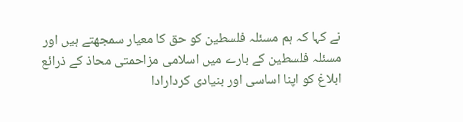نے کہا کہ ہم مسئلہ فلسطین کو حق کا معیار سمجھتے ہیں اور مسئلہ فلسطین کے بارے میں اسلامی مزاحمتی محاذ کے ذرائع ابلاغ کو اپنا اساسی اور بنیادی کردارادا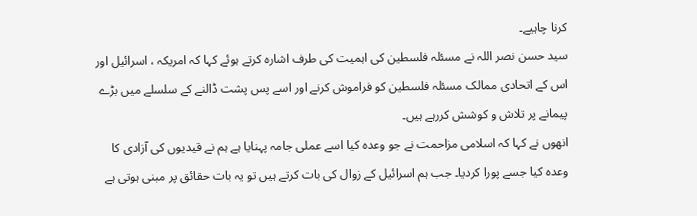کرنا چاہیے۔
سید حسن نصر اللہ نے مسئلہ فلسطین کی اہمیت کی طرف اشارہ کرتے ہوئے کہا کہ امریکہ ، اسرائیل اور اس کے اتحادی ممالک مسئلہ فلسطین کو فراموش کرنے اور اسے پس پشت ڈالنے کے سلسلے میں بڑے پیمانے پر تلاش و کوشش کررہے ہیں۔
انھوں نے کہا کہ اسلامی مزاحمت نے جو وعدہ کیا اسے عملی جامہ پہنایا ہے ہم نے قیدیوں کی آزادی کا وعدہ کیا جسے پورا کردیا۔ جب ہم اسرائیل کے زوال کی بات کرتے ہیں تو یہ بات حقائق پر مبنی ہوتی ہے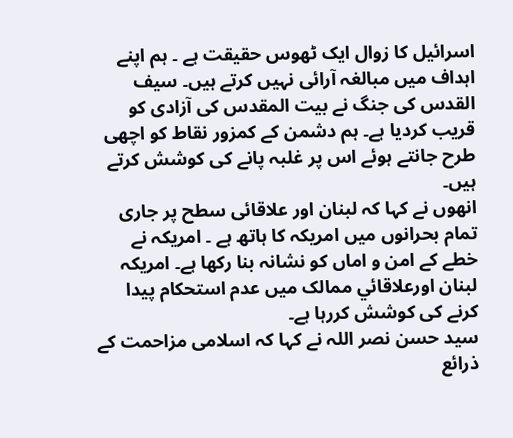اسرائیل کا زوال ایک ٹھوس حقیقت ہے ۔ ہم اپنے اہداف میں مبالغہ آرائی نہیں کرتے ہیں۔ سیف القدس کی جنگ نے بیت المقدس کی آزادی کو قریب کردیا ہے۔ ہم دشمن کے کمزور نقاط کو اچھی طرح جانتے ہوئے اس پر غلبہ پانے کی کوشش کرتے ہیں۔
انھوں نے کہا کہ لبنان اور علاقائی سطح پر جاری تمام بحرانوں میں امریکہ کا ہاتھ ہے ۔ امریکہ نے خطے کے امن و اماں کو نشانہ بنا رکھا ہے۔ امریکہ لبنان اورعلاقائي ممالک میں عدم استحکام پیدا کرنے کی کوشش کررہا ہے۔
سید حسن نصر اللہ نے کہا کہ اسلامی مزاحمت کے ذرائع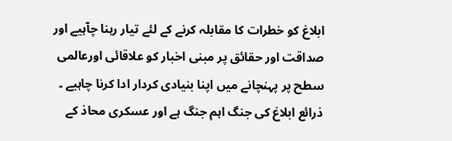ابلاغ کو خطرات کا مقابلہ کرنے کے لئے تیار رہنا چآہیے اور صداقت اور حقائق پر مبنی اخبار کو علاقائی اورعالمی سطح پر پہنچانے میں اپنا بنیادی کردار ادا کرنا چاہیے ۔ ذرائع ابلاغ کی جنگ اہم جنگ ہے اور عسکری محاذ کے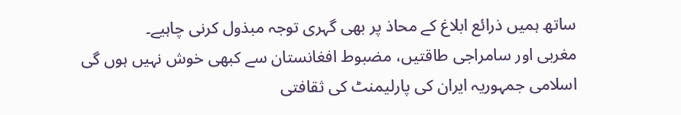ساتھ ہمیں ذرائع ابلاغ کے محاذ پر بھی گہری توجہ مبذول کرنی چاہیے۔
مغربی اور سامراجی طاقتیں، مضبوط افغانستان سے کبھی خوش نہیں ہوں گی
اسلامی جمہوریہ ایران کی پارلیمنٹ کی ثقافتی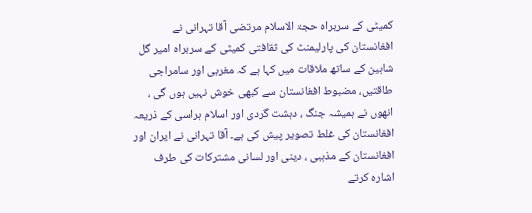کمیٹی کے سربراہ حجۃ الاسلام مرتضی آقا تہرانی نے افغانستان کی پارلیمنٹ کی ثقافتی کمیٹی کے سربراہ امیر گل شاہین کے ساتھ ملاقات میں کہا ہے کہ مغربی اور سامراجی طاقتیں، مضبوط افغانستان سے کبھی خوش نہیں ہوں گی ، انھوں نے ہمیشہ جنگ ، دہشت گردی اور اسلام ہراسی کے ذریعہ افغانستان کی غلط تصویر پیش کی ہے۔ آقا تہرانی نے ایران اور افغانستان کے مذہبی ، دینی اور لسانی مشترکات کی طرف اشارہ کرتے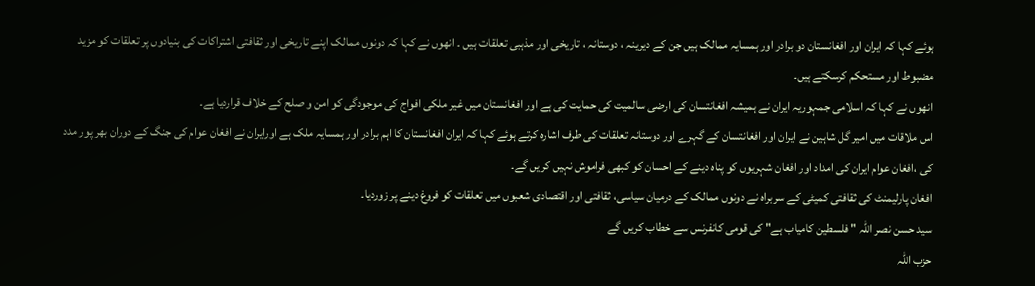ہوئے کہا کہ ایران اور افغانستان دو برادر اور ہمسایہ ممالک ہیں جن کے دیرینہ ، دوستانہ ، تاریخی اور مذہبی تعلقات ہیں ۔ انھوں نے کہا کہ دونوں ممالک اپنے تاریخی اور ثقافتی اشتراکات کی بنیادوں پر تعلقات کو مزید مضبوط اور مستحکم کرسکتے ہیں۔
انھوں نے کہا کہ اسلامی جمہوریہ ایران نے ہمیشہ افغانتسان کی ارضی سالمیت کی حمایت کی ہے اور افغانستان میں غیر ملکی افواج کی موجودگی کو امن و صلح کے خلاف قراردیا ہے۔
اس ملاقات میں امیر گل شاہین نے ایران اور افغانتسان کے گہرے اور دوستانہ تعلقات کی طرف اشارہ کرتے ہوئے کہا کہ ایران افغانستان کا اہم برادر اور ہمسایہ ملک ہے اورایران نے افغان عوام کی جنگ کے دوران بھر پور مدد کی ،افغان عوام ایران کی امداد اور افغان شہریوں کو پناہ دینے کے احسان کو کبھی فراموش نہیں کریں گے۔
افغان پارلیمنٹ کی ثقافتی کمیٹی کے سربراہ نے دونوں ممالک کے درمیان سیاسی، ثقافتی اور اقتصادی شعبوں میں تعلقات کو فروغ دینے پر زوردیا۔
سید حسن نصر اللہ " فلسطین کامیاب ہے" کی قومی کانفرنس سے خطاب کریں گے
حزب اللہ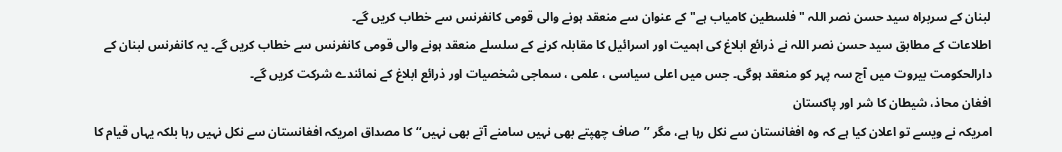لبنان کے سربراہ سید حسن نصر اللہ " فلسطین کامیاب ہے" کے عنوان سے منعقد ہونے والی قومی کانفرنس سے خطاب کریں گے۔
اطلاعات کے مطابق سید حسن نصر اللہ نے ذرائع ابلاغ کی اہمیت اور اسرائیل کا مقابلہ کرنے کے سلسلے منعقد ہونے والی قومی کانفرنس سے خطاب کریں گے۔ یہ کانفرنس لبنان کے دارالحکومت بیروت میں آج سہ پہر کو منعقد ہوگی۔ جس میں اعلی سیاسی ، علمی ، سماجی شخصیات اور ذرائع ابلاغ کے نمائندے شرکت کریں گے۔
افغان محاذ، شیطان کا شر اور پاکستان
امریکہ نے ویسے تو اعلان کیا ہے کہ وہ افغانستان سے نکل رہا ہے، مگر ’’صاف چھپتے بھی نہیں سامنے آتے بھی نہیں‘‘ کا مصداق امریکہ افغانستان سے نکل نہیں رہا بلکہ یہاں قیام کا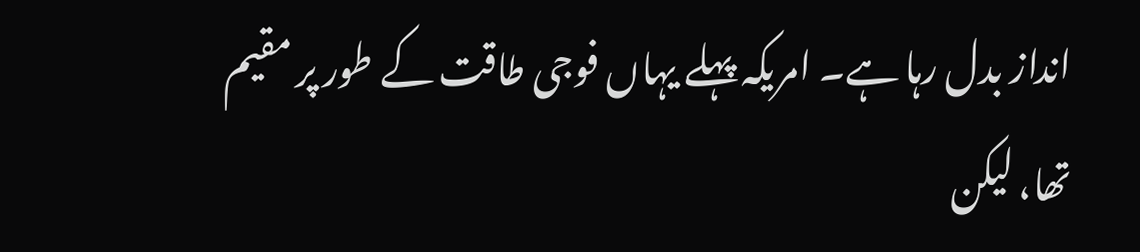انداز بدل رہا ہے۔ امریکہ پہلے یہاں فوجی طاقت کے طور پر مقیم تھا، لیکن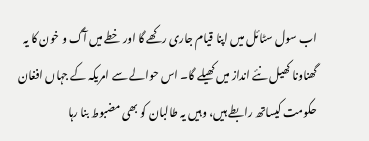اب سول سٹائل میں اپنا قیام جاری رکھے گا اور خطے میں آگ و خون کا یہ گھناونا کھیل نئے انداز میں کھیلے گا۔ اس حوالے سے امریکہ کے جہاں افغان حکومت کیساتھ رابطے ہیں، وہیں یہ طالبان کو بھی مضبوط بنا رہا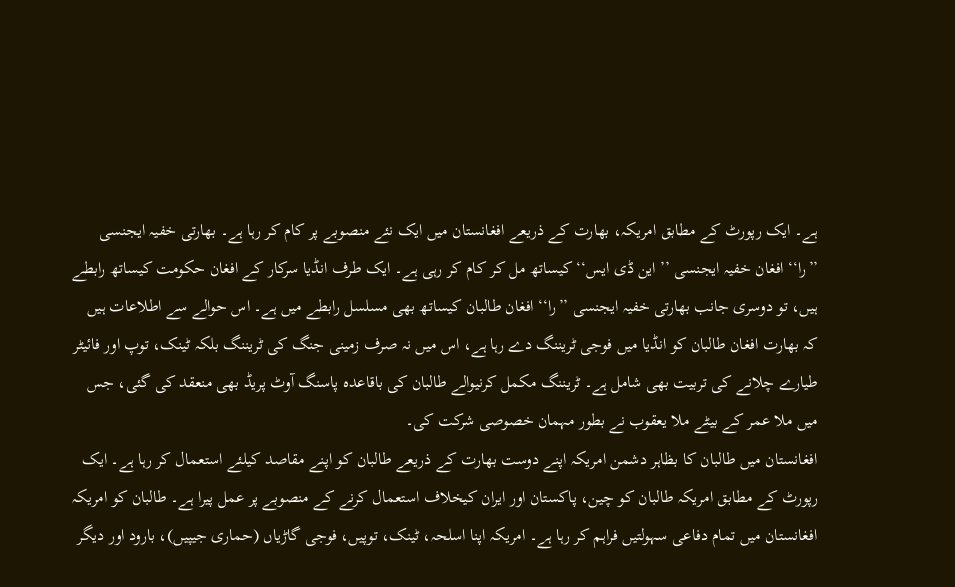ہے۔ ایک رپورٹ کے مطابق امریکہ، بھارت کے ذریعے افغانستان میں ایک نئے منصوبے پر کام کر رہا ہے۔ بھارتی خفیہ ایجنسی ’’را‘‘ افغان خفیہ ایجنسی ’’این ڈی ایس‘‘ کیساتھ مل کر کام کر رہی ہے۔ ایک طرف انڈیا سرکار کے افغان حکومت کیساتھ رابطے ہیں، تو دوسری جانب بھارتی خفیہ ایجنسی ’’را‘‘ افغان طالبان کیساتھ بھی مسلسل رابطے میں ہے۔ اس حوالے سے اطلاعات ہیں کہ بھارت افغان طالبان کو انڈیا میں فوجی ٹریننگ دے رہا ہے، اس میں نہ صرف زمینی جنگ کی ٹریننگ بلکہ ٹینک، توپ اور فائیٹر طیارے چلانے کی تربیت بھی شامل ہے۔ ٹریننگ مکمل کرنیوالے طالبان کی باقاعدہ پاسنگ آوٹ پریڈ بھی منعقد کی گئی، جس میں ملا عمر کے بیٹے ملا یعقوب نے بطور مہمان خصوصی شرکت کی۔
افغانستان میں طالبان کا بظاہر دشمن امریکہ اپنے دوست بھارت کے ذریعے طالبان کو اپنے مقاصد کیلئے استعمال کر رہا ہے۔ ایک رپورٹ کے مطابق امریکہ طالبان کو چین، پاکستان اور ایران کیخلاف استعمال کرنے کے منصوبے پر عمل پیرا ہے۔ طالبان کو امریکہ افغانستان میں تمام دفاعی سہولتیں فراہم کر رہا ہے۔ امریکہ اپنا اسلحہ، ٹینک، توپیں، فوجی گاڑیاں (حماری جیپیں)، بارود اور دیگر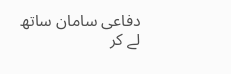دفاعی سامان ساتھ لے کر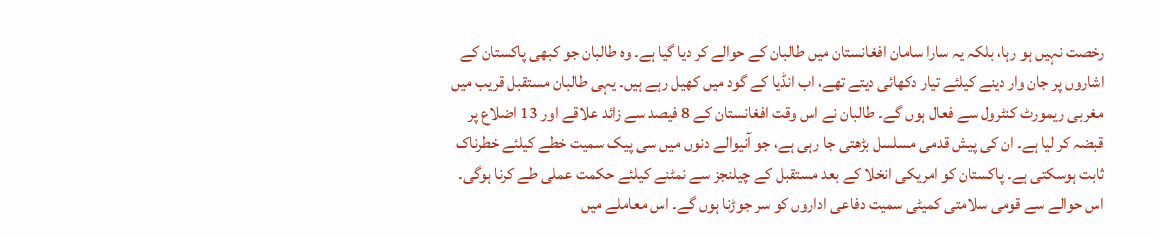رخصت نہیں ہو رہا، بلکہ یہ سارا سامان افغانستان میں طالبان کے حوالے کر دیا گیا ہے۔ وہ طالبان جو کبھی پاکستان کے اشاروں پر جان وار دینے کیلئے تیار دکھائی دیتے تھے، اب انڈیا کے گود میں کھیل رہے ہیں۔ یہی طالبان مستقبل قریب میں مغربی ریمورٹ کنٹرول سے فعال ہوں گے۔ طالبان نے اس وقت افغانستان کے 8 فیصد سے زائد علاقے اور 13 اضلاع پر قبضہ کر لیا ہے۔ ان کی پیش قدمی مسلسل بڑھتی جا رہی ہے، جو آنیوالے دنوں میں سی پیک سمیت خطے کیلئے خطرناک ثابت ہوسکتی ہے۔ پاکستان کو امریکی انخلا کے بعد مستقبل کے چیلنجز سے نمٹنے کیلئے حکمت عملی طے کرنا ہوگی۔ اس حوالے سے قومی سلامتی کمیٹی سمیت دفاعی اداروں کو سر جوڑنا ہوں گے۔ اس معاملے میں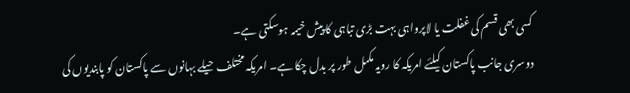کسی بھی قسم کی غفلت یا لاپرواہی بہت بڑی تباہی کا پیش خیمہ ہوسکتی ہے۔
دوسری جانب پاکستان کیلئے امریکہ کا رویہ مکمل طور پر بدل چکا ہے۔ امریکہ مختلف حیلے بہانوں سے پاکستان کو پابندیوں کی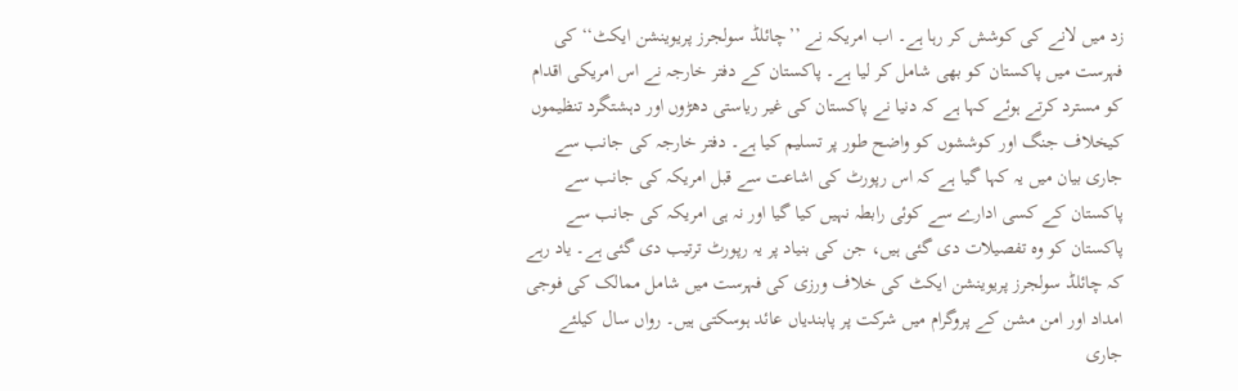زد میں لانے کی کوشش کر رہا ہے۔ اب امریکہ نے ’’چائلڈ سولجرز پریوینشن ایکٹ‘‘ کی فہرست میں پاکستان کو بھی شامل کر لیا ہے۔ پاکستان کے دفتر خارجہ نے اس امریکی اقدام کو مسترد کرتے ہوئے کہا ہے کہ دنیا نے پاکستان کی غیر ریاستی دھڑوں اور دہشتگرد تنظیموں کیخلاف جنگ اور کوششوں کو واضح طور پر تسلیم کیا ہے۔ دفتر خارجہ کی جانب سے جاری بیان میں یہ کہا گیا ہے کہ اس رپورٹ کی اشاعت سے قبل امریکہ کی جانب سے پاکستان کے کسی ادارے سے کوئی رابطہ نہیں کیا گیا اور نہ ہی امریکہ کی جانب سے پاکستان کو وہ تفصیلات دی گئی ہیں، جن کی بنیاد پر یہ رپورٹ ترتیب دی گئی ہے۔ یاد رہے کہ چائلڈ سولجرز پریوینشن ایکٹ کی خلاف ورزی کی فہرست میں شامل ممالک کی فوجی امداد اور امن مشن کے پروگرام میں شرکت پر پابندیاں عائد ہوسکتی ہیں۔ رواں سال کیلئے جاری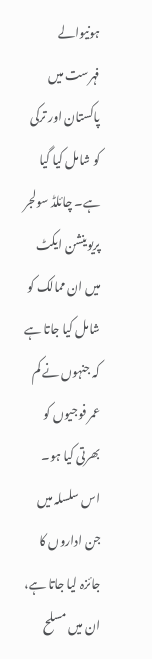ہونیوالے فہرست میں پاکستان اور ترکی کو شامل کیا گیا ہے۔ چائلڈ سولجر پریوینشن ایکٹ میں ان ممالک کو شامل کیا جاتا ہے کہ جنہوں نے کم عمر فوجیوں کو بھرتی کیا ہو۔ اس سلسلہ میں جن اداروں کا جائزہ لیا جاتا ہے، ان میں مسلح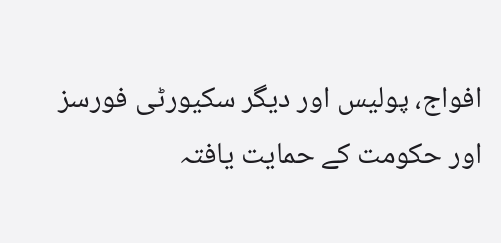افواج، پولیس اور دیگر سکیورٹی فورسز اور حکومت کے حمایت یافتہ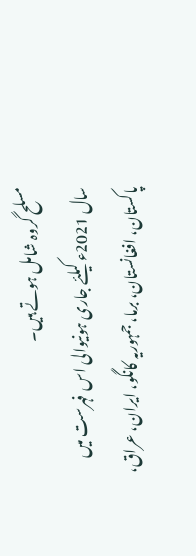مسلح گروہ شامل ہوتے ہیں۔
سال 2021ء کیلئے جاری ہونیوالی اس فہرست میں پاکستان، افغانستان، برما، جمہوریہ کانگو، ایران، عراق،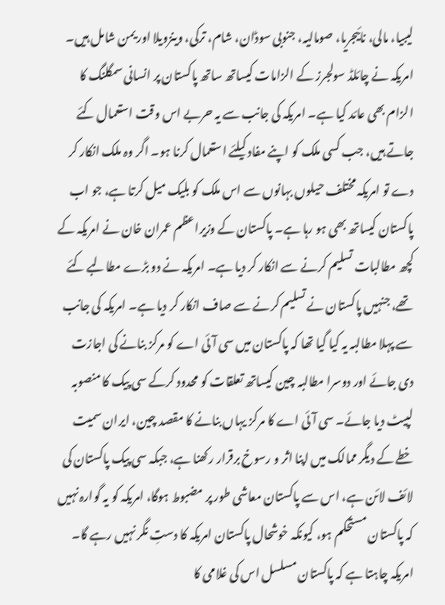لیبیا، مالی، نائیجریا، صومالیہ، جنوبی سوڈان، شام، ترکی، وینزویلا اور یمن شامل ہیں۔ امریکہ نے چائلڈ سولجرز کے الزامات کیساتھ ساتھ پاکستان پر انسانی سمگلنگ کا الزام بھی عائد کیا ہے۔ امریکہ کی جانب سے یہ حربے اس وقت استعمال کئے جاتے ہیں، جب کسی ملک کو اپنے مفاد کیلئے استعمال کرنا ہو۔ اگر وہ ملک انکار کر دے تو امریکہ مختلف حیلوں بہانوں سے اس ملک کو بلیک میل کرتا ہے، جو اب پاکستان کیساتھ بھی ہو رہا ہے۔ پاکستان کے وزیراعظم عمران خان نے امریکہ کے کچھ مطالبات تسلیم کرنے سے انکار کر دیا ہے۔ امریکہ نے دو بڑے مطالبے کئے تھے، جنہیں پاکستان نے تسلیم کرنے سے صاف انکار کر دیا ہے۔ امریکہ کی جانب سے پہلا مطالبہ یہ کیا گیا تھا کہ پاکستان میں سی آئی اے کو مرکز بنانے کی اجازت دی جائے اور دوسرا مطالبہ چین کیساتھ تعلقات کو محدود کرکے سی پیک کا منصوبہ لپیٹ دیا جائے۔ سی آئی اے کا مرکز یہاں بنانے کا مقصد چین، ایران سمیت خطے کے دیگر ممالک میں اپنا اثر و رسوخ برقرار رکھنا ہے، جبکہ سی پیک پاکستان کی لائف لائن ہے، اس سے پاکستان معاشی طور پر مضبوط ہوگا، امریکہ کو یہ گوارہ نہیں کہ پاکستان مستحکم ہو، کیونکہ خوشحال پاکستان امریکہ کا دستِ نگر نہیں رہے گا۔
امریکہ چاہتا ہے کہ پاکستان مسلسل اس کی غلامی کا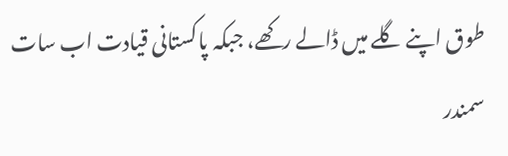طوق اپنے گلے میں ڈالے رکھے، جبکہ پاکستانی قیادت اب سات سمندر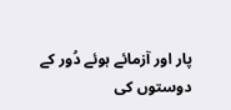پار اور آزمائے ہوئے دُور کے دوستوں کی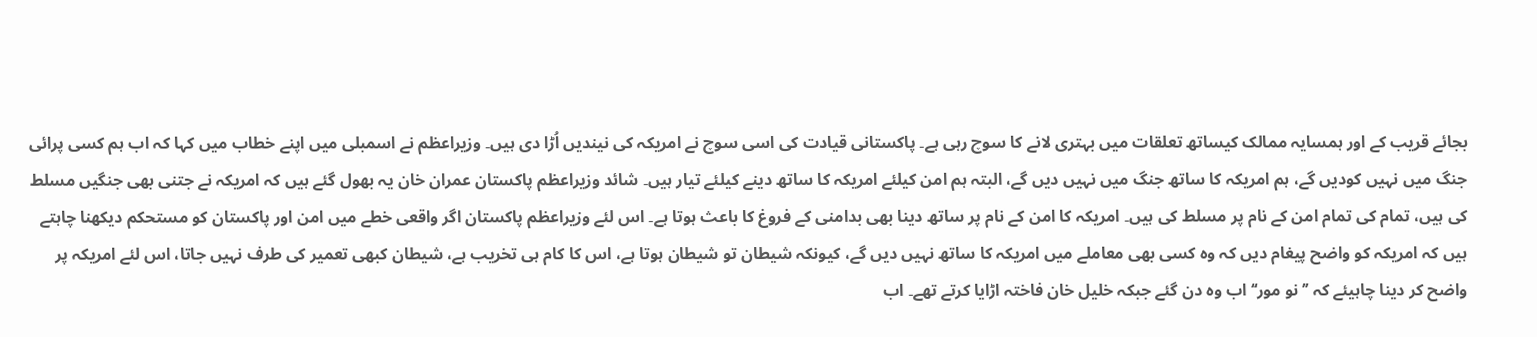بجائے قریب کے اور ہمسایہ ممالک کیساتھ تعلقات میں بہتری لانے کا سوچ رہی ہے۔ پاکستانی قیادت کی اسی سوچ نے امریکہ کی نیندیں اُڑا دی ہیں۔ وزیراعظم نے اسمبلی میں اپنے خطاب میں کہا کہ اب ہم کسی پرائی جنگ میں نہیں کودیں گے، ہم امریکہ کا ساتھ جنگ میں نہیں دیں گے، البتہ ہم امن کیلئے امریکہ کا ساتھ دینے کیلئے تیار ہیں۔ شائد وزیراعظم پاکستان عمران خان یہ بھول گئے ہیں کہ امریکہ نے جتنی بھی جنگیں مسلط کی ہیں، تمام کی تمام امن کے نام پر مسلط کی ہیں۔ امریکہ کا امن کے نام پر ساتھ دینا بھی بدامنی کے فروغ کا باعث ہوتا ہے۔ اس لئے وزیراعظم پاکستان اگر واقعی خطے میں امن اور پاکستان کو مستحکم دیکھنا چاہتے ہیں کہ امریکہ کو واضح پیغام دیں کہ وہ کسی بھی معاملے میں امریکہ کا ساتھ نہیں دیں گے، کیونکہ شیطان تو شیطان ہوتا ہے، اس کا کام ہی تخریب ہے، شیطان کبھی تعمیر کی طرف نہیں جاتا، اس لئے امریکہ پر واضح کر دینا چاہیئے کہ ’’نو مور‘‘ اب وہ دن گئے جبکہ خلیل خان فاختہ اڑایا کرتے تھے۔ اب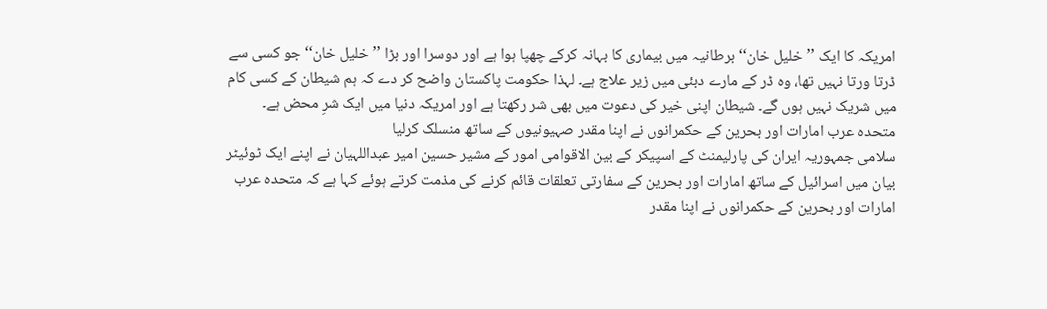امریکہ کا ایک ’’خلیل خان‘‘ برطانیہ میں بیماری کا بہانہ کرکے چھپا ہوا ہے اور دوسرا اور بڑا ’’خلیل خان‘‘ جو کسی سے ڈرتا ورتا نہیں تھا، وہ ڈر کے مارے دبئی میں زیر علاج ہے۔ لہذا حکومت پاکستان واضح کر دے کہ ہم شیطان کے کسی کام میں شریک نہیں ہوں گے۔ شیطان اپنی خیر کی دعوت میں بھی شر رکھتا ہے اور امریکہ دنیا میں ایک شرِ محض ہے۔
متحدہ عرب امارات اور بحرین کے حکمرانوں نے اپنا مقدر صہیونیوں کے ساتھ منسلک کرلیا
سلامی جمہوریہ ایران کی پارلیمنٹ کے اسپیکر کے بین الاقوامی امور کے مشیر حسین امیر عبداللہیان نے اپنے ایک ٹوئیٹر بیان میں اسرائيل کے ساتھ امارات اور بحرین کے سفارتی تعلقات قائم کرنے کی مذمت کرتے ہوئے کہا ہے کہ متحدہ عرب امارات اور بحرین کے حکمرانوں نے اپنا مقدر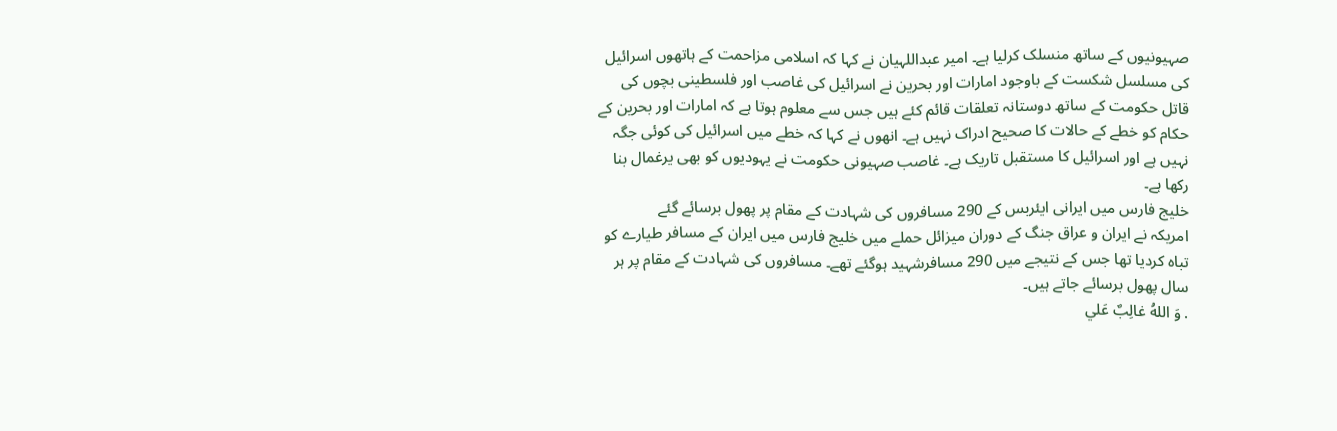صہیونیوں کے ساتھ منسلک کرلیا ہے۔ امیر عبداللہیان نے کہا کہ اسلامی مزاحمت کے ہاتھوں اسرائیل کی مسلسل شکست کے باوجود امارات اور بحرین نے اسرائیل کی غاصب اور فلسطینی بچوں کی قاتل حکومت کے ساتھ دوستانہ تعلقات قائم کئے ہیں جس سے معلوم ہوتا ہے کہ امارات اور بحرین کے حکام کو خطے کے حالات کا صحیح ادراک نہیں ہے۔ انھوں نے کہا کہ خطے میں اسرائیل کی کوئی جگہ نہیں ہے اور اسرائیل کا مستقبل تاریک ہے۔ غاصب صہیونی حکومت نے یہودیوں کو بھی یرغمال بنا رکھا ہے۔
خلیج فارس میں ایرانی ایئربس کے 290 مسافروں کی شہادت کے مقام پر پھول برسائے گئے
امریکہ نے ایران و عراق جنگ کے دوران میزائل حملے میں خلیج فارس میں ایران کے مسافر طیارے کو تباہ کردیا تھا جس کے نتیجے میں 290 مسافرشہید ہوگئے تھے۔ مسافروں کی شہادت کے مقام پر ہر سال پھول برسائے جاتے ہیں۔
. وَ اللهُ غالِبٌ عَلي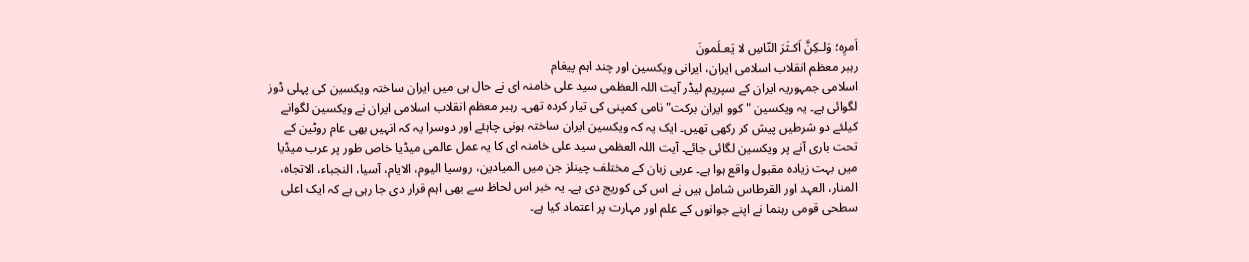اَمرِه؛ وَلـكِنَّ اَكـثَرَ النّاسِ لا يَعـلَمونَ
رہبر معظم انقلاب اسلامی ایران، ایرانی ویکسین اور چند اہم پیغام
اسلامی جمہوریہ ایران کے سپریم لیڈر آیت اللہ العظمی سید علی خامنہ ای نے حال ہی میں ایران ساختہ ویکسین کی پہلی ڈوز لگوائی ہے۔ یہ ویکسین "کوو ایران برکت" نامی کمپنی کی تیار کردہ تھی۔ رہبر معظم انقلاب اسلامی ایران نے ویکسین لگوانے کیلئے دو شرطیں پیش کر رکھی تھیں۔ ایک یہ کہ ویکسین ایران ساختہ ہونی چاہئے اور دوسرا یہ کہ انہیں بھی عام روٹین کے تحت باری آنے پر ویکسین لگائی جائے۔ آیت اللہ العظمی سید علی خامنہ ای کا یہ عمل عالمی میڈیا خاص طور پر عرب میڈیا میں بہت زیادہ مقبول واقع ہوا ہے۔ عربی زبان کے مختلف چینلز جن میں المیادین، روسیا الیوم، الایام، آسیا، النجباء، الاتجاہ، المنار، العہد اور القرطاس شامل ہیں نے اس کی کوریج دی ہے۔ یہ خبر اس لحاظ سے بھی اہم قرار دی جا رہی ہے کہ ایک اعلی سطحی قومی رہنما نے اپنے جوانوں کے علم اور مہارت پر اعتماد کیا ہے۔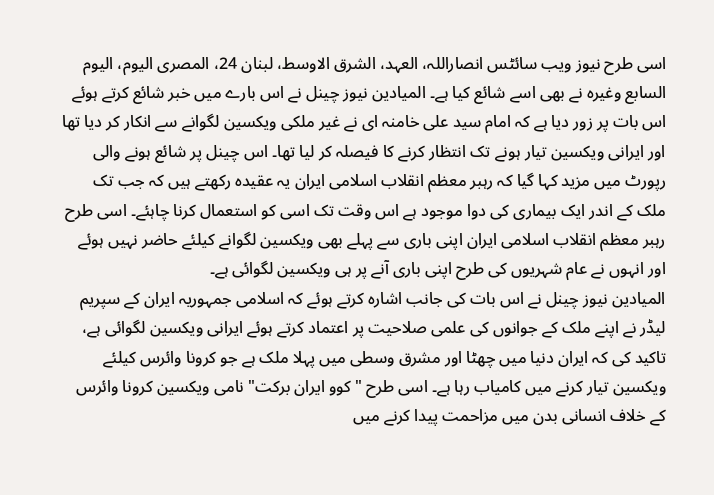اسی طرح نیوز ویب سائٹس انصاراللہ، العہد، الشرق الاوسط، لبنان 24، المصری الیوم، الیوم السابع وغیرہ نے بھی اسے شائع کیا ہے۔ المیادین نیوز چینل نے اس بارے میں خبر شائع کرتے ہوئے اس بات پر زور دیا ہے کہ امام سید علی خامنہ ای نے غیر ملکی ویکسین لگوانے سے انکار کر دیا تھا اور ایرانی ویکسین تیار ہونے تک انتظار کرنے کا فیصلہ کر لیا تھا۔ اس چینل پر شائع ہونے والی رپورٹ میں مزید کہا گیا کہ رہبر معظم انقلاب اسلامی ایران یہ عقیدہ رکھتے ہیں کہ جب تک ملک کے اندر ایک بیماری کی دوا موجود ہے اس وقت تک اسی کو استعمال کرنا چاہئے۔ اسی طرح رہبر معظم انقلاب اسلامی ایران اپنی باری سے پہلے بھی ویکسین لگوانے کیلئے حاضر نہیں ہوئے اور انہوں نے عام شہریوں کی طرح اپنی باری آنے پر ہی ویکسین لگوائی ہے۔
المیادین نیوز چینل نے اس بات کی جانب اشارہ کرتے ہوئے کہ اسلامی جمہوریہ ایران کے سپریم لیڈر نے اپنے ملک کے جوانوں کی علمی صلاحیت پر اعتماد کرتے ہوئے ایرانی ویکسین لگوائی ہے، تاکید کی کہ ایران دنیا میں چھٹا اور مشرق وسطی میں پہلا ملک ہے جو کرونا وائرس کیلئے ویکسین تیار کرنے میں کامیاب رہا ہے۔ اسی طرح "کوو ایران برکت" نامی ویکسین کرونا وائرس کے خلاف انسانی بدن میں مزاحمت پیدا کرنے میں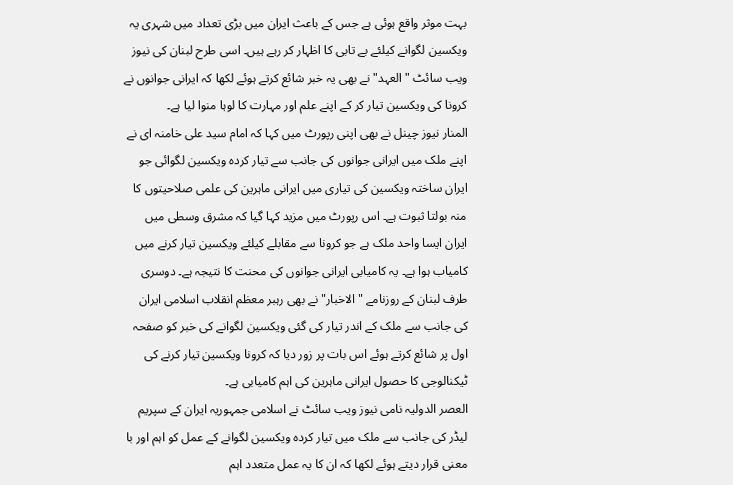بہت موثر واقع ہوئی ہے جس کے باعث ایران میں بڑی تعداد میں شہری یہ ویکسین لگوانے کیلئے بے تابی کا اظہار کر رہے ہیں۔ اسی طرح لبنان کی نیوز ویب سائٹ "العہد" نے بھی یہ خبر شائع کرتے ہوئے لکھا کہ ایرانی جوانوں نے کرونا کی ویکسین تیار کر کے اپنے علم اور مہارت کا لوہا منوا لیا ہے۔
المنار نیوز چینل نے بھی اپنی رپورٹ میں کہا کہ امام سید علی خامنہ ای نے اپنے ملک میں ایرانی جوانوں کی جانب سے تیار کردہ ویکسین لگوائی جو ایران ساختہ ویکسین کی تیاری میں ایرانی ماہرین کی علمی صلاحیتوں کا منہ بولتا ثبوت ہے۔ اس رپورٹ میں مزید کہا گیا کہ مشرق وسطی میں ایران ایسا واحد ملک ہے جو کرونا سے مقابلے کیلئے ویکسین تیار کرنے میں کامیاب ہوا ہے۔ یہ کامیابی ایرانی جوانوں کی محنت کا نتیجہ ہے۔ دوسری طرف لبنان کے روزنامے "الاخبار" نے بھی رہبر معظم انقلاب اسلامی ایران کی جانب سے ملک کے اندر تیار کی گئی ویکسین لگوانے کی خبر کو صفحہ اول پر شائع کرتے ہوئے اس بات پر زور دیا کہ کرونا ویکسین تیار کرنے کی ٹیکنالوجی کا حصول ایرانی ماہرین کی اہم کامیابی ہے۔
العصر الدولیہ نامی نیوز ویب سائٹ نے اسلامی جمہوریہ ایران کے سپریم لیڈر کی جانب سے ملک میں تیار کردہ ویکسین لگوانے کے عمل کو اہم اور با معنی قرار دیتے ہوئے لکھا کہ ان کا یہ عمل متعدد اہم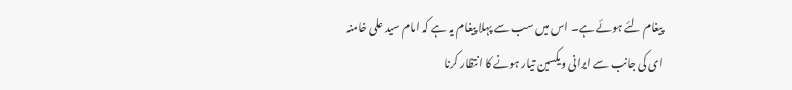پیغام لئے ہوئے ہے۔ اس میں سب سے پہلا پیغام یہ ہے کہ امام سید علی خامنہ ای کی جانب سے ایرانی ویکسین تیار ہونے کا انتظار کرنا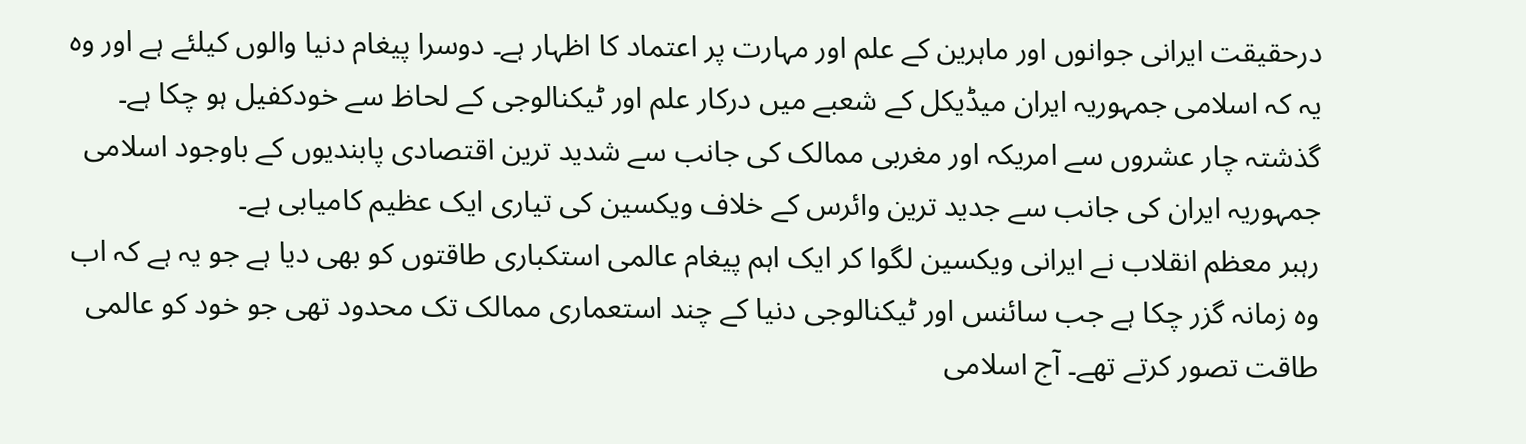درحقیقت ایرانی جوانوں اور ماہرین کے علم اور مہارت پر اعتماد کا اظہار ہے۔ دوسرا پیغام دنیا والوں کیلئے ہے اور وہ یہ کہ اسلامی جمہوریہ ایران میڈیکل کے شعبے میں درکار علم اور ٹیکنالوجی کے لحاظ سے خودکفیل ہو چکا ہے۔ گذشتہ چار عشروں سے امریکہ اور مغربی ممالک کی جانب سے شدید ترین اقتصادی پابندیوں کے باوجود اسلامی جمہوریہ ایران کی جانب سے جدید ترین وائرس کے خلاف ویکسین کی تیاری ایک عظیم کامیابی ہے۔
رہبر معظم انقلاب نے ایرانی ویکسین لگوا کر ایک اہم پیغام عالمی استکباری طاقتوں کو بھی دیا ہے جو یہ ہے کہ اب وہ زمانہ گزر چکا ہے جب سائنس اور ٹیکنالوجی دنیا کے چند استعماری ممالک تک محدود تھی جو خود کو عالمی طاقت تصور کرتے تھے۔ آج اسلامی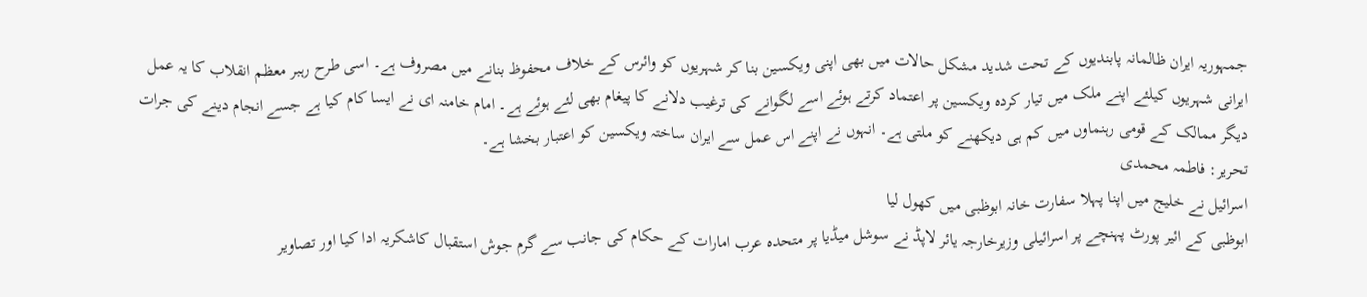جمہوریہ ایران ظالمانہ پابندیوں کے تحت شدید مشکل حالات میں بھی اپنی ویکسین بنا کر شہریوں کو وائرس کے خلاف محفوظ بنانے میں مصروف ہے۔ اسی طرح رہبر معظم انقلاب کا یہ عمل ایرانی شہریوں کیلئے اپنے ملک میں تیار کردہ ویکسین پر اعتماد کرتے ہوئے اسے لگوانے کی ترغیب دلانے کا پیغام بھی لئے ہوئے ہے۔ امام خامنہ ای نے ایسا کام کیا ہے جسے انجام دینے کی جرات دیگر ممالک کے قومی رہنماوں میں کم ہی دیکھنے کو ملتی ہے۔ انہوں نے اپنے اس عمل سے ایران ساختہ ویکسین کو اعتبار بخشا ہے۔
تحریر: فاطمہ محمدی
اسرائیل نے خلیج میں اپنا پہلا سفارت خانہ ابوظبی میں کھول لیا
ابوظبی کے ائیر پورٹ پہنچے پر اسرائیلی وزیرخارجہ یائر لاپڈ نے سوشل میڈیا پر متحدہ عرب امارات کے حکام کی جانب سے گرم جوش استقبال کاشکریہ ادا کیا اور تصاویر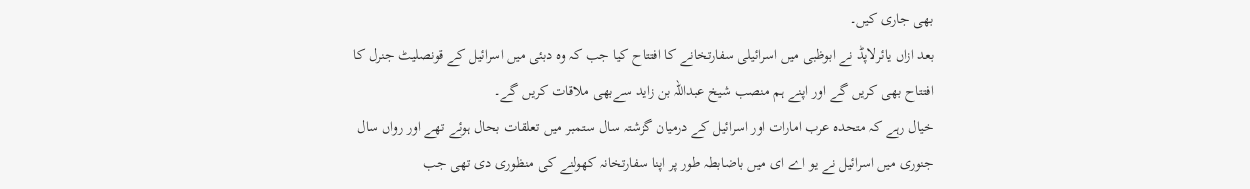بھی جاری کیں۔
بعد ازاں یائرلاپڈ نے ابوظبی میں اسرائیلی سفارتخانے کا افتتاح کیا جب کہ وہ دبئی میں اسرائیل کے قونصلیٹ جنرل کا افتتاح بھی کریں گے اور اپنے ہم منصب شیخ عبداللہ بن زاید سےبھی ملاقات کریں گے۔
خیال رہے کہ متحدہ عرب امارات اور اسرائیل کے درمیان گزشتہ سال ستمبر میں تعلقات بحال ہوئے تھے اور رواں سال جنوری میں اسرائیل نے یو اے ای میں باضابطہ طور پر اپنا سفارتخانہ کھولنے کی منظوری دی تھی جب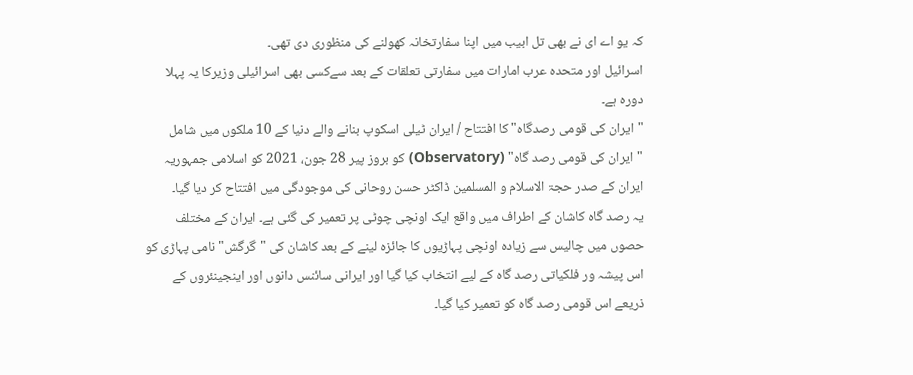کہ یو اے ای نے بھی تل ابیب میں اپنا سفارتخانہ کھولنے کی منظوری دی تھی۔
اسرائیل اور متحدہ عرب امارات میں سفارتی تعلقات کے بعد سےکسی بھی اسرائیلی وزیرکا یہ پہلا دورہ ہے۔
"ایران کی قومی رصدگاہ" کا افتتاح / ایران ٹیلی اسکوپ بنانے والے دنیا کے 10 ملکوں میں شامل
"ایران کی قومی رصد گاہ" (Observatory) کو بروز پیر 28 جون، 2021 کو اسلامی جمہوریہ ایران کے صدر حجۃ الاسلام و المسلمین ڈاکٹر حسن روحانی کی موجودگی میں افتتاح کر دیا گیا۔
یہ رصد گاہ کاشان کے اطراف میں واقع ایک اونچی چوٹی پر تعمیر کی گئی ہے۔ ایران کے مختلف حصوں میں چالیس سے زیادہ اونچی پہاڑیوں کا جائزہ لینے کے بعد کاشان کی "گرگش" نامی پہاڑی کو اس پیشہ ور فلکیاتی رصد گاہ کے لیے انتخاب کیا گیا اور ایرانی سائنس دانوں اور اینجینئروں کے ذریعے اس قومی رصد گاہ کو تعمیر کیا گیا۔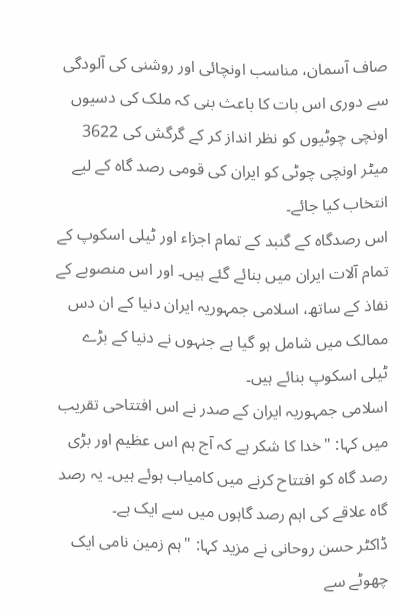صاف آسمان، مناسب اونچائی اور روشنی کی آلودگی سے دوری اس بات کا باعث بنی کہ ملک کی دسیوں اونچی چوٹیوں کو نظر انداز کر کے گرگش کی 3622 میٹر اونچی چوٹی کو ایران کی قومی رصد گاہ کے لیے انتخاب کیا جائے۔
اس رصدگاہ کے گنبد کے تمام اجزاء اور ٹیلی اسکوپ کے تمام آلات ایران میں بنائے گئے ہیں۔ اور اس منصوبے کے نفاذ کے ساتھ، اسلامی جمہوریہ ایران دنیا کے ان دس ممالک میں شامل ہو گیا ہے جنہوں نے دنیا کے بڑے ٹیلی اسکوپ بنائے ہیں۔
اسلامی جمہوریہ ایران کے صدر نے اس افتتاحی تقریب میں کہا: "خدا کا شکر ہے کہ آج ہم اس عظیم اور بڑی رصد گاہ کو افتتاح کرنے میں کامیاب ہوئے ہیں۔ یہ رصد گاہ علاقے کی اہم رصد گاہوں میں سے ایک ہے۔
ڈاکٹر حسن روحانی نے مزید کہا: "ہم زمین نامی ایک چھوٹے سے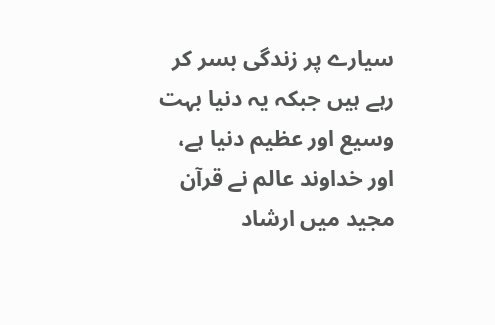سیارے پر زندگی بسر کر رہے ہیں جبکہ یہ دنیا بہت وسیع اور عظیم دنیا ہے، اور خداوند عالم نے قرآن مجید میں ارشاد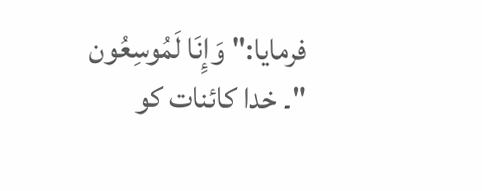فرمایا:" وَإِنَا لَمُوسِعُون "۔ خدا کائنات کو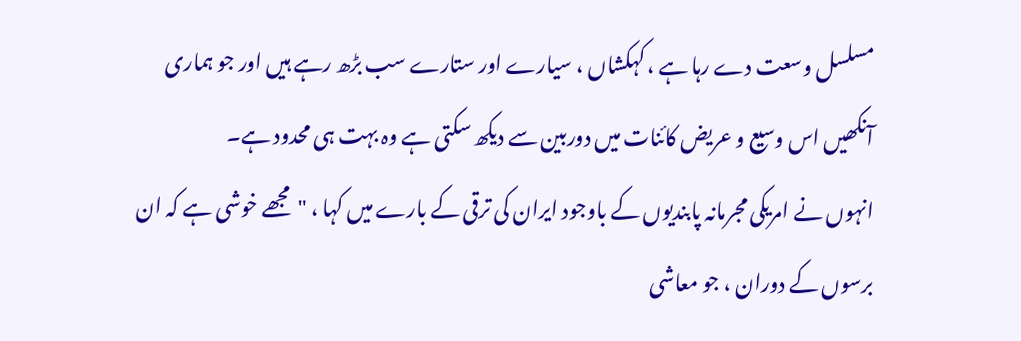مسلسل وسعت دے رہا ہے ، کہکشاں ، سیارے اور ستارے سب بڑھ رہے ہیں اور جو ہماری آنکھیں اس وسیع و عریض کائنات میں دوربین سے دیکھ سکتی ہے وہ بہت ہی محدود ہے۔
انہوں نے امریکی مجرمانہ پابندیوں کے باوجود ایران کی ترقی کے بارے میں کہا ، "مجھے خوشی ہے کہ ان برسوں کے دوران ، جو معاشی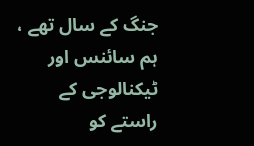جنگ کے سال تھے ، ہم سائنس اور ٹیکنالوجی کے راستے کو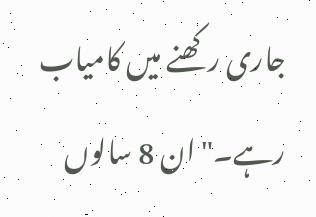جاری رکھنے میں کامیاب رہے۔" ان 8 سالوں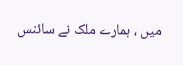میں ، ہمارے ملک نے سائنس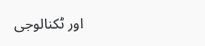اور ٹکنالوجی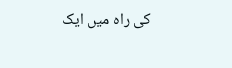کی راہ میں ایک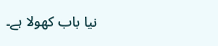نیا باب کھولا ہے۔